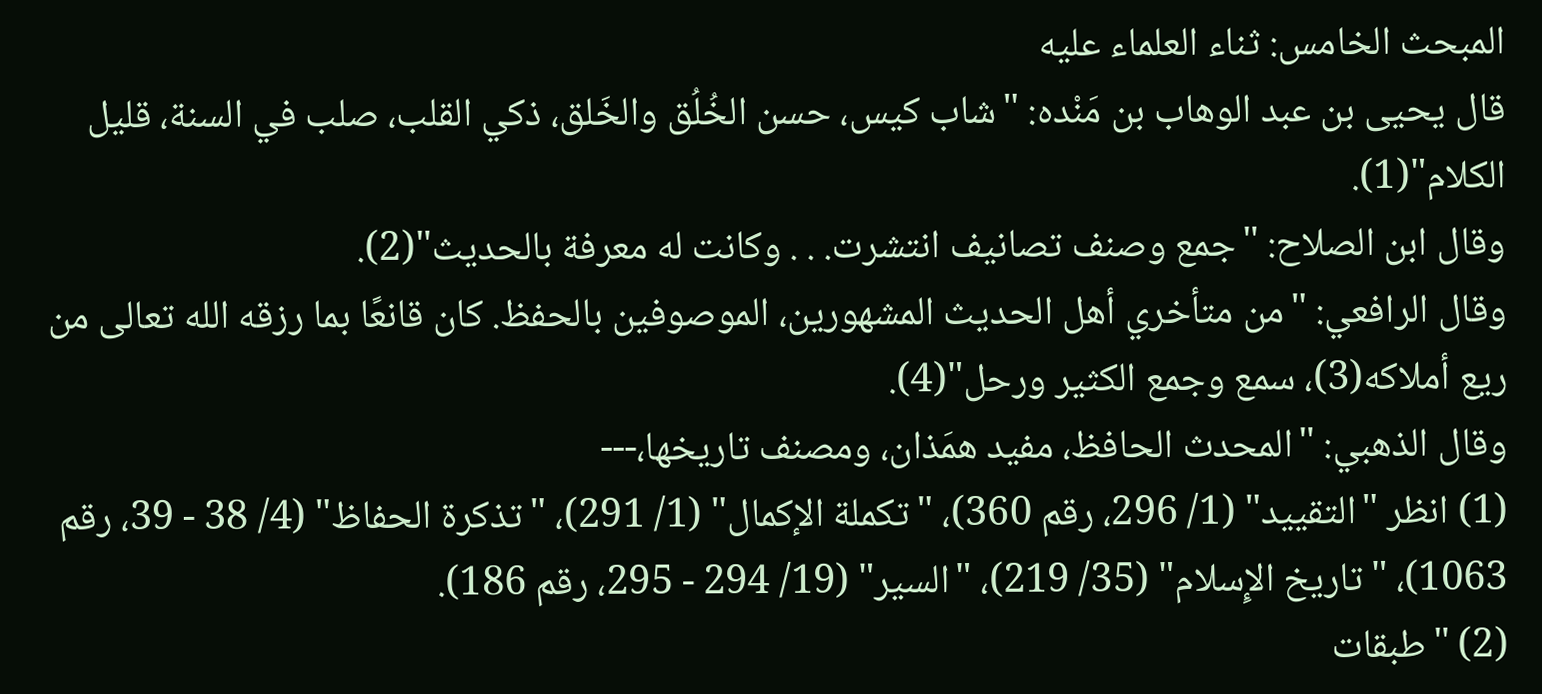المبحث الخامس: ثناء العلماء عليه
قال يحيى بن عبد الوهاب بن مَنْده: "شاب كيس، حسن الخُلُق والخَلق، ذكي القلب، صلب في السنة، قليل الكلام"(1).
وقال ابن الصلاح: "جمع وصنف تصانيف انتشرت. . . وكانت له معرفة بالحديث"(2).
وقال الرافعي: "من متأخري أهل الحديث المشهورين، الموصوفين بالحفظ. كان قانعًا بما رزقه الله تعالى من ريع أملاكه(3)، سمع وجمع الكثير ورحل"(4).
وقال الذهبي: "المحدث الحافظ، مفيد همَذان، ومصنف تاريخها،---
(1) انظر "التقييد" (1/ 296، رقم 360)، "تكملة الإكمال" (1/ 291)، "تذكرة الحفاظ" (4/ 38 - 39، رقم 1063)، "تاريخ الإِسلام" (35/ 219)، "السير" (19/ 294 - 295، رقم 186).
(2) "طبقات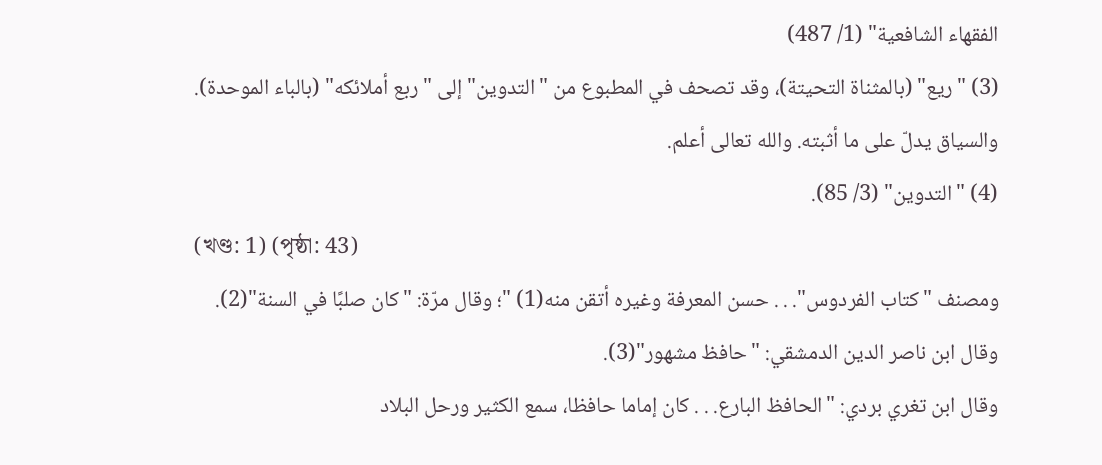الفقهاء الشافعية" (1/ 487)
(3) "ريع" (بالمثناة التحيتة)، وقد تصحف في المطبوع من "التدوين" إلى "ربع أملائكه" (بالباء الموحدة). والسياق يدلّ على ما أثبته. والله تعالى أعلم.
(4) "التدوين" (3/ 85).
(খণ্ড: 1) (পৃষ্ঠা: 43)
ومصنف "كتاب الفردوس". . . حسن المعرفة وغيره أتقن منه(1) "؛ وقال مرّة: "كان صلبًا في السنة"(2).
وقال ابن ناصر الدين الدمشقي: "حافظ مشهور"(3).
وقال ابن تغري بردي: "الحافظ البارع. . . كان إماما حافظا، سمع الكثير ورحل البلاد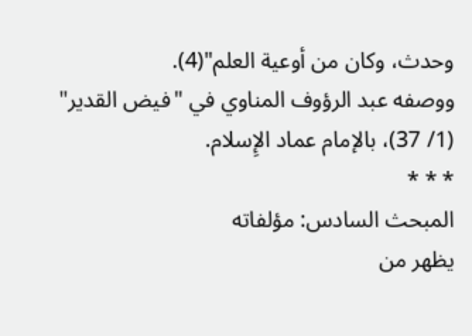وحدث، وكان من أوعية العلم"(4).
ووصفه عبد الرؤوف المناوي في "فيض القدير" (1/ 37)، بالإمام عماد الإِسلام.
* * *
المبحث السادس: مؤلفاته
يظهر من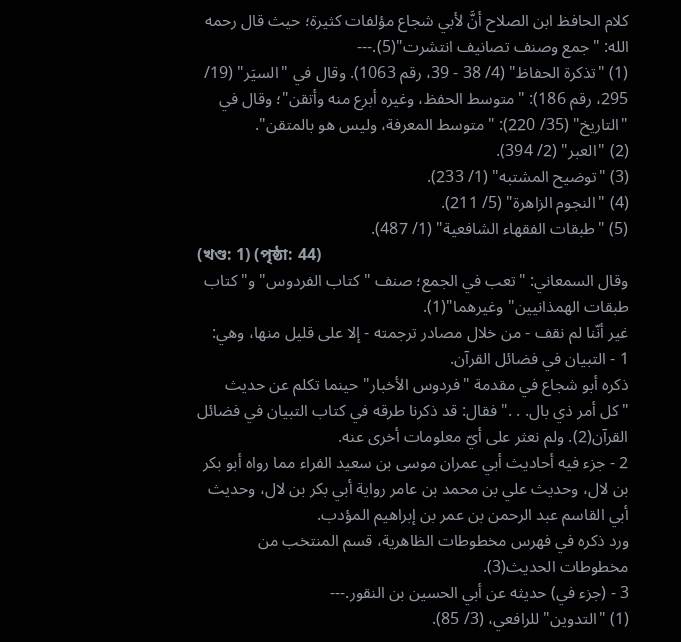كلام الحافظ ابن الصلاح أنَّ لأبي شجاع مؤلفات كثيرة؛ حيث قال رحمه الله: "جمع وصنف تصانيف انتشرت"(5).---
(1) "تذكرة الحفاظ" (4/ 38 - 39، رقم 1063). وقال في "السيَر" (19/ 295، رقم 186): "متوسط الحفظ، وغيره أبرع منه وأتقن"؛ وقال في "التاريخ" (35/ 220): "متوسط المعرفة، وليس هو بالمتقن".
(2) "العبر" (2/ 394).
(3) "توضيح المشتبه" (1/ 233).
(4) "النجوم الزاهرة" (5/ 211).
(5) "طبقات الفقهاء الشافعية" (1/ 487).
(খণ্ড: 1) (পৃষ্ঠা: 44)
وقال السمعاني: "تعب في الجمع؛ صنف "كتاب الفردوس" و"كتاب طبقات الهمذانيين" وغيرهما"(1).
غير أنّنا لم نقف - من خلال مصادر ترجمته - إلا على قليل منها، وهي:
1 - التبيان في فضائل القرآن.
ذكره أبو شجاع في مقدمة "فردوس الأخبار" حينما تكلم عن حديث "كل أمر ذي بال. . ." فقال: قد ذكرنا طرقه في كتاب التبيان في فضائل القرآن(2). ولم نعثر على أيّ معلومات أخرى عنه.
2 - جزء فيه أحاديث أبي عمران موسى بن سعيد الفراء مما رواه أبو بكر بن لال، وحديث علي بن محمد بن عامر رواية أبي بكر بن لال، وحديث أبي القاسم عبد الرحمن بن عمر بن إبراهيم المؤدب.
ورد ذكره في فهرس مخطوطات الظاهرية، قسم المنتخب من مخطوطات الحديث(3).
3 - (جزء في) حديثه عن أبي الحسين بن النقور.---
(1) "التدوين" للرافعي، (3/ 85).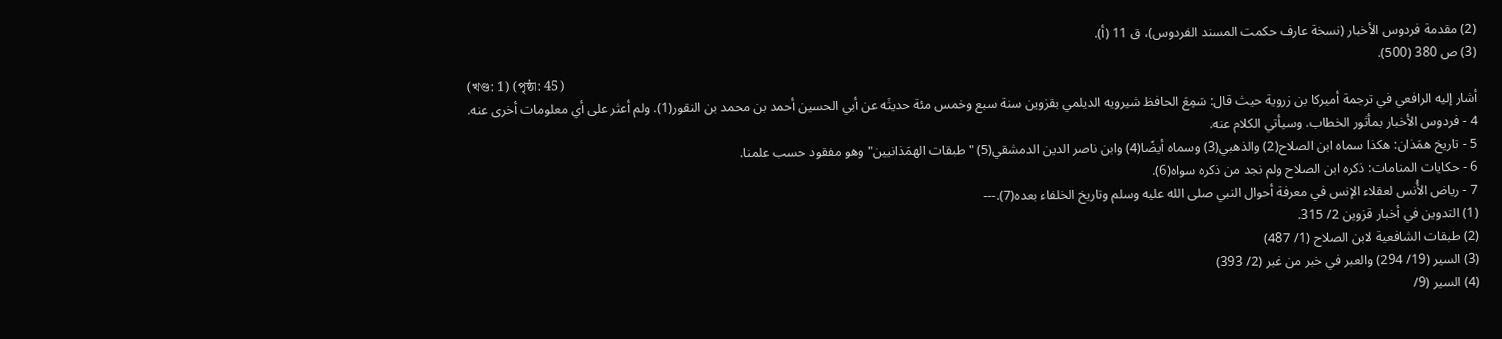(2) مقدمة فردوس الأخبار (نسخة عارف حكمت المسند الفردوس)، ق 11 (أ).
(3) ص 380 (500).
(খণ্ড: 1) (পৃষ্ঠা: 45)
أشار إليه الرافعي في ترجمة أميركا بن زروية حيث قال: سَمِعَ الحافظ شيرويه الديلمي بقزوين سنة سبع وخمس مئة حديثَه عن أبي الحسين أحمد بن محمد بن النقور(1). ولم أعثر على أي معلومات أخرى عنه.
4 - فردوس الأخبار بمأثور الخطاب. وسيأتي الكلام عنه.
5 - تاريخ همَذان: هكذا سماه ابن الصلاح(2) والذهبي(3) وسماه أيضًا(4) وابن ناصر الدين الدمشقي(5) "طبقات الهمَذانيين" وهو مفقود حسب علمنا.
6 - حكايات المنامات: ذكره ابن الصلاح ولم نجد من ذكره سواه(6).
7 - رياض الأُنس لعقلاء الإنس في معرفة أحوال النبي صلى الله عليه وسلم وتاريخ الخلفاء بعده(7).---
(1) التدوين في أخبار قزوين 2/ 315.
(2) طبقات الشافعية لابن الصلاح (1/ 487)
(3) السير (19/ 294) والعبر في خبر من غبر (2/ 393)
(4) السير (9/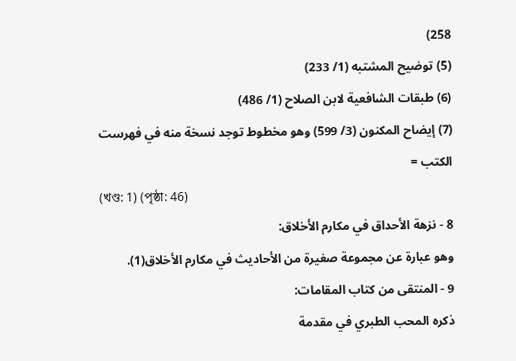258)
(5) توضيح المشتبه (1/ 233)
(6) طبقات الشافعية لابن الصلاح (1/ 486)
(7) إيضاح المكنون (3/ 599) وهو مخطوط توجد نسخة منه في فهرست الكتب =
(খণ্ড: 1) (পৃষ্ঠা: 46)
8 - نزهة الأحداق في مكارم الأخلاق:
وهو عبارة عن مجموعة صغيرة من الأحاديث في مكارم الأخلاق(1).
9 - المنتقى من كتاب المقامات:
ذكره المحب الطبري في مقدمة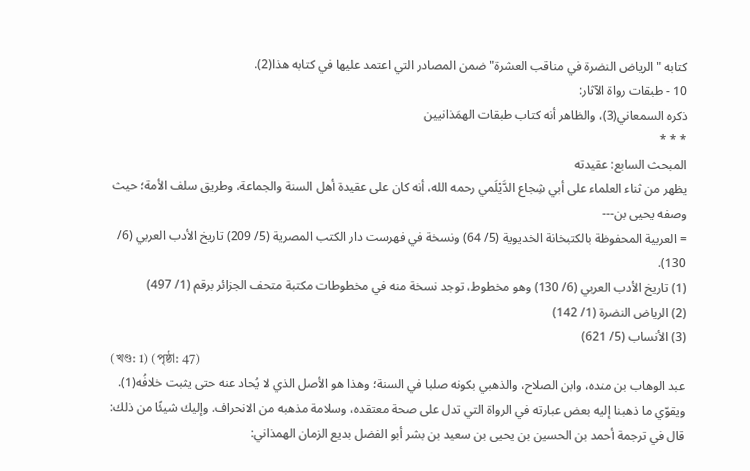كتابه "الرياض النضرة في مناقب العشرة" ضمن المصادر التي اعتمد عليها في كتابه هذا(2).
10 - طبقات رواة الآثار:
ذكره السمعاني(3)، والظاهر أنه كتاب طبقات الهمَذانيين
* * *
المبحث السابع: عقيدته
يظهر من ثناء العلماء على أبي شِجاع الدَّيْلَمي رحمه الله، أنه كان على عقيدة أهل السنة والجماعة، وطريق سلف الأمة؛ حيث وصفه يحيى بن---
= العربية المحفوظة بالكتبخانة الخديوية (5/ 64) ونسخة في فهرست دار الكتب المصرية (5/ 209) تاريخ الأدب العربي (6/ 130).
(1) تاريخ الأدب العربي (6/ 130) وهو مخطوط، توجد نسخة منه في مخطوطات مكتبة متحف الجزائر برقم (1/ 497)
(2) الرياض النضرة (1/ 142)
(3) الأنساب (5/ 621)
(খণ্ড: 1) (পৃষ্ঠা: 47)
عبد الوهاب بن منده، وابن الصلاح، والذهبي بكونه صلبا في السنة؛ وهذا هو الأصل الذي لا يُحاد عنه حتى يثبت خلافُه(1).
ويقوّي ما ذهبنا إليه بعض عبارته في الرواة التي تدل على صحة معتقده، وسلامة مذهبه من الانحراف. وإليك شيئًا من ذلك:
قال في ترجمة أحمد بن الحسين بن يحيى بن سعيد بن بشر أبو الفضل بديع الزمان الهمذاني: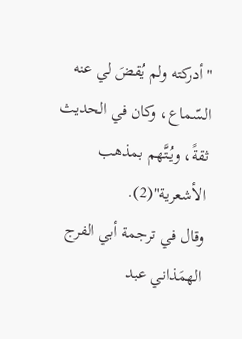"أدركته ولم يُقضَ لي عنه السّماع، وكان في الحديث ثقةً، ويُتَّهم بمذهب الأشعرية"(2).
وقال في ترجمة أبي الفرج الهمَذاني عبد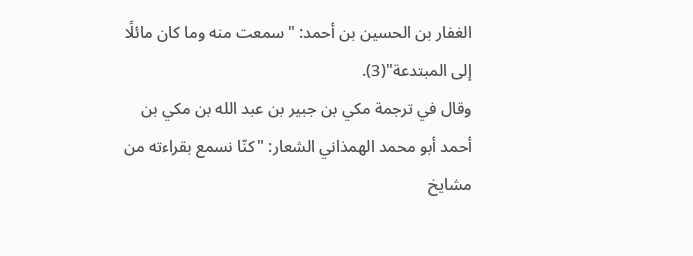الغفار بن الحسين بن أحمد: "سمعت منه وما كان مائلًا إلى المبتدعة"(3).
وقال في ترجمة مكي بن جبير بن عبد الله بن مكي بن أحمد أبو محمد الهمذاني الشعار: "كنّا نسمع بقراءته من مشايخ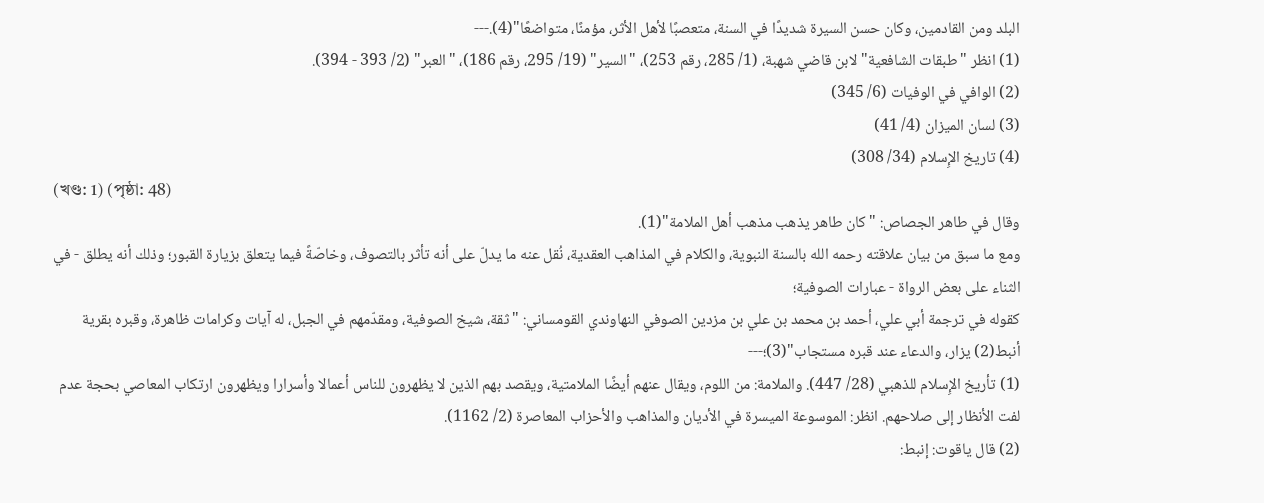البلد ومن القادمين، وكان حسن السيرة شديدًا في السنة، متعصبًا لأهل الأثر، مؤمنًا، متواضعًا"(4).---
(1) انظر "طبقات الشافعية" لابن قاضي شهبة، (1/ 285، رقم 253)، "السير" (19/ 295، رقم 186)، "العبر" (2/ 393 - 394).
(2) الوافي في الوفيات (6/ 345)
(3) لسان الميزان (4/ 41)
(4) تاريخ الإِسلام (34/ 308)
(খণ্ড: 1) (পৃষ্ঠা: 48)
وقال في طاهر الجصاص: "كان طاهر يذهب مذهب أهل الملامة"(1).
ومع ما سبق من بيان علاقته رحمه الله بالسنة النبوية، والكلام في المذاهب العقدية، نُقل عنه ما يدلّ على أنه تأثر بالتصوف، وخاصّةً فيما يتعلق بزيارة القبور؛ وذلك أنه يطلق - في الثناء على بعض الرواة - عبارات الصوفية؛
كقوله في ترجمة أبي علي، أحمد بن محمد بن علي بن مزدين الصوفي النهاوندي القومساني: "ثقة، شيخ الصوفية، ومقدّمهم في الجبل، له آيات وكرامات ظاهرة، وقبره بقرية أنبط(2) يزار، والدعاء عند قبره مستجاب"(3)؛---
(1) تأريخ الإِسلام للذهبي (28/ 447). والملامة: من اللوم، ويقال عنهم أيضًا الملامتية، ويقصد بهم الذين لا يظهرون للناس أعمالا وأسرارا ويظهرون ارتكاب المعاصي بحجة عدم لفت الأنظار إلى صلاحهم. انظر: الموسوعة الميسرة في الأديان والمذاهب والأحزاب المعاصرة (2/ 1162).
(2) قال ياقوت: إنبط: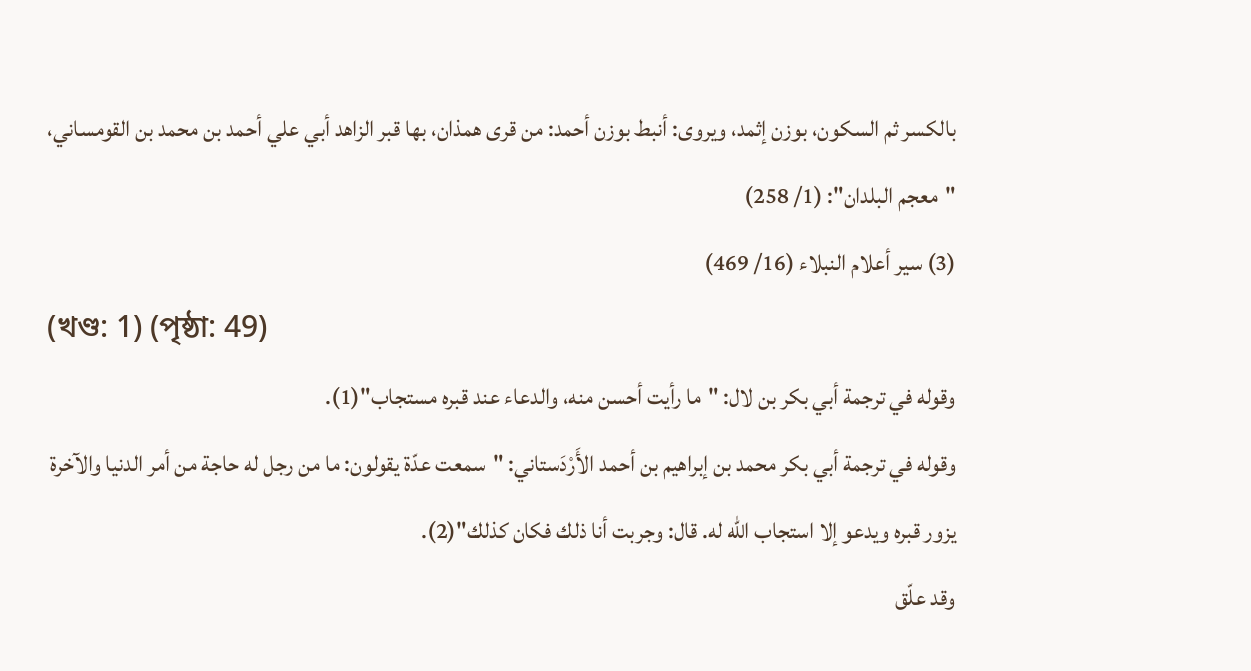بالكسر ثم السكون، بوزن إثمد، ويروى: أنبط بوزن أحمد: من قرى همذان، بها قبر الزاهد أبي علي أحمد بن محمد بن القومساني، "معجم البلدان": (1/ 258)
(3) سير أعلام النبلاء (16/ 469)
(খণ্ড: 1) (পৃষ্ঠা: 49)
وقوله في ترجمة أبي بكر بن لال: "ما رأيت أحسن منه، والدعاء عند قبره مستجاب"(1).
وقوله في ترجمة أبي بكر محمد بن إبراهيم بن أحمد الأَرْدَستاني: "سمعت عدّة يقولون: ما من رجل له حاجة من أمر الدنيا والآخرة يزور قبره ويدعو إلا استجاب الله له. قال: وجربت أنا ذلك فكان كذلك"(2).
وقد علّق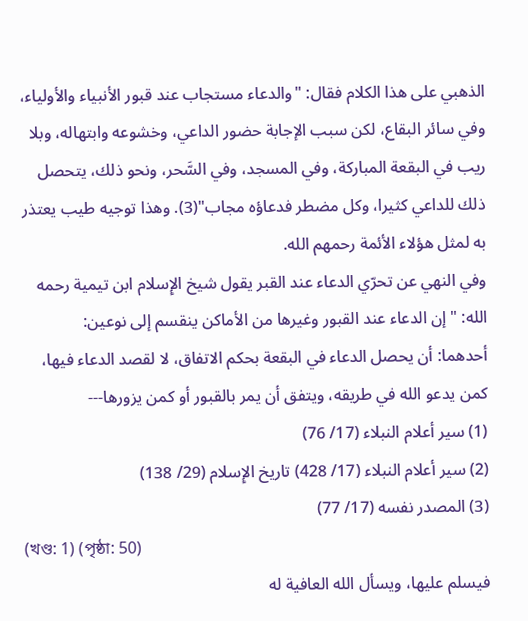الذهبي على هذا الكلام فقال: "والدعاء مستجاب عند قبور الأنبياء والأولياء، وفي سائر البقاع، لكن سبب الإجابة حضور الداعي، وخشوعه وابتهاله، وبلا ريب في البقعة المباركة، وفي المسجد، وفي السَّحر، ونحو ذلك، يتحصل ذلك للداعي كثيرا، وكل مضطر فدعاؤه مجاب"(3). وهذا توجيه طيب يعتذر به لمثل هؤلاء الأئمة رحمهم الله.
وفي النهي عن تحرّي الدعاء عند القبر يقول شيخ الإِسلام ابن تيمية رحمه الله: "إن الدعاء عند القبور وغيرها من الأماكن ينقسم إلى نوعين:
أحدهما: أن يحصل الدعاء في البقعة بحكم الاتفاق، لا لقصد الدعاء فيها، كمن يدعو الله في طريقه، ويتفق أن يمر بالقبور أو كمن يزورها---
(1) سير أعلام النبلاء (17/ 76)
(2) سير أعلام النبلاء (17/ 428) تاريخ الإِسلام (29/ 138)
(3) المصدر نفسه (17/ 77)
(খণ্ড: 1) (পৃষ্ঠা: 50)
فيسلم عليها، ويسأل الله العافية له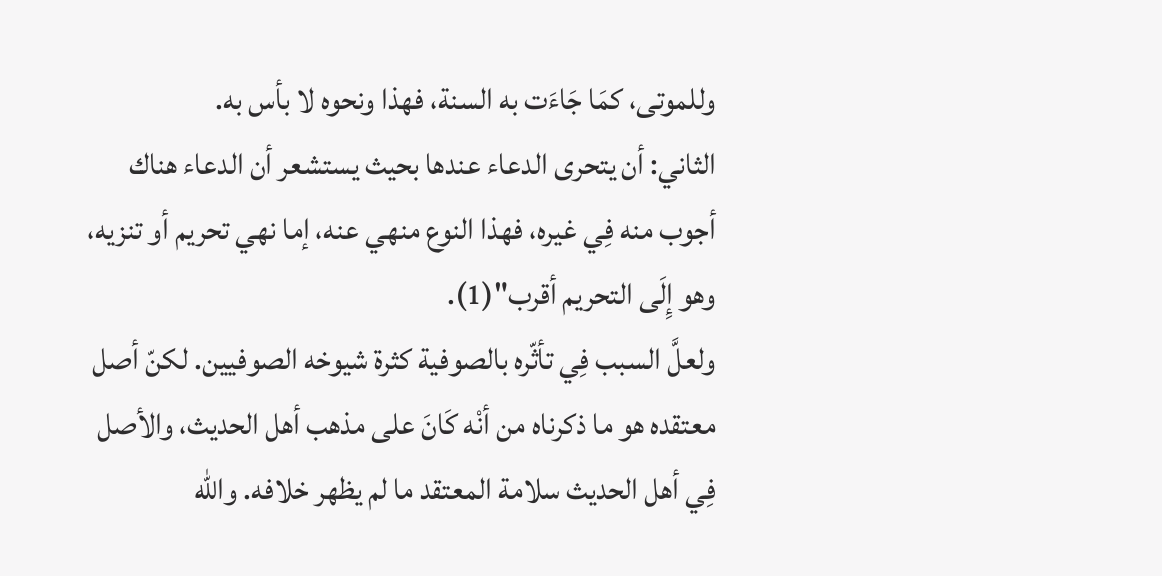وللموتى، كمَا جَاءَت به السنة، فهذا ونحوه لا بأس به.
الثاني: أن يتحرى الدعاء عندها بحيث يستشعر أن الدعاء هناك أجوب منه فِي غيره، فهذا النوع منهي عنه، إما نهي تحريم أو تنزيه، وهو إِلَى التحريم أقرب"(1).
ولعلَّ السبب فِي تأثّره بالصوفية كثرة شيوخه الصوفيين. لكنّ أصل معتقده هو ما ذكرناه من أنْه كَانَ على مذهب أهل الحديث، والأصل فِي أهل الحديث سلامة المعتقد ما لم يظهر خلافه. والله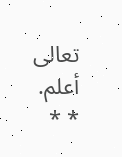تعالى أعلم.
* *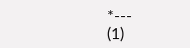*---
(1)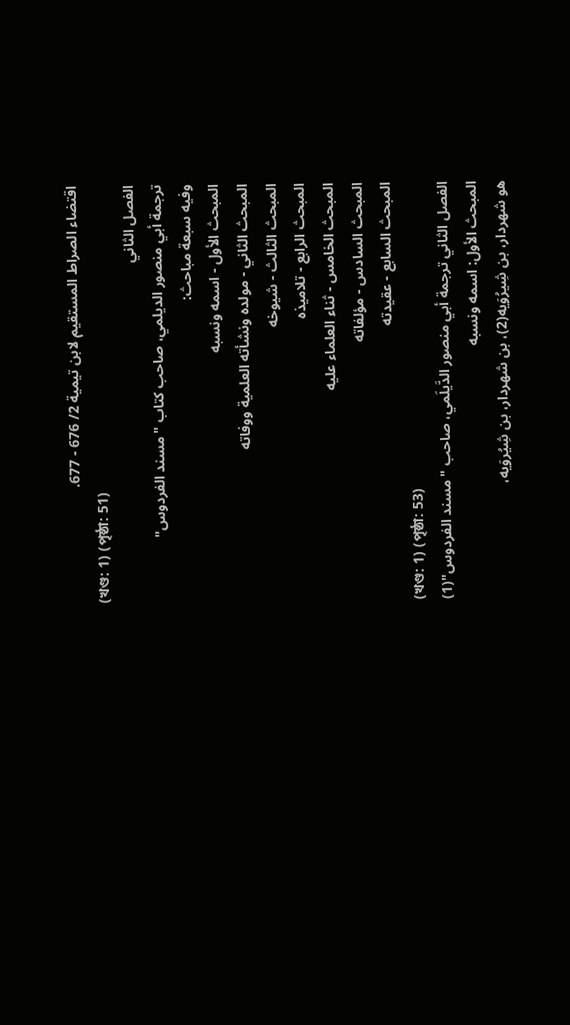اقتضاء الصراط المستقيم لابن تيمية 2/ 676 - 677.
(খণ্ড: 1) (পৃষ্ঠা: 51)
الفصل الثاني
ترجمة أبي منصور الديلمي، صاحب كتاب "مسند الفردوس"
وفيه سبعة مباحث:
المبحث الأول - اسمه ونسبه
المبحث الثاني - مولده ونشأته العلمية ووفاته
المبحث الثالث - شيوخه
المبحث الرابع - تلاميذه
المبحث الخامس - ثناء العلماء عليه
المبحث السادس - مؤلفاته
المبحث السابع - عقيدته
(খণ্ড: 1) (পৃষ্ঠা: 53)
الفصل الثاني ترجمة أبي منصور الدَّيلَمي، صاحب "مسند الفردوس"(1)
المبحث الأول: اسمه ونسبه
هو شهردار، بن شِيرُوَيه(2)، بن شهردار، بن شِيُروَيه،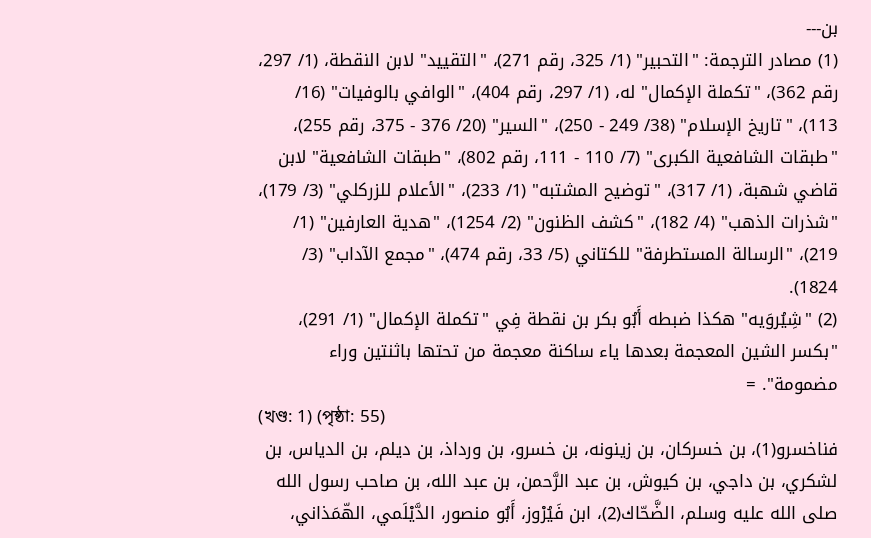بن---
(1) مصادر الترجمة: "التحبير" (1/ 325، رقم 271)، "التقييد" لابن النقطة، (1/ 297، رقم 362)، "تكملة الإكمال" له، (1/ 297، رقم 404)، "الوافي بالوفيات" (16/ 113)، "تاريخ الإسلام" (38/ 249 - 250)، "السير" (20/ 376 - 375، رقم 255)، "طبقات الشافعية الكبرى" (7/ 110 - 111، رقم 802)، "طبقات الشافعية" لابن قاضي شهبة، (1/ 317)، "توضيح المشتبه" (1/ 233)، "الأعلام للزركلي" (3/ 179)، "شذرات الذهب" (4/ 182)، "كشف الظنون" (2/ 1254)، "هدية العارفين" (1/ 219)، "الرسالة المستطرفة" للكتاني (5/ 33، رقم 474)، "مجمع الآداب" (3/ 1824).
(2) "شِيُروَيه" هكذا ضبطه أَبُو بكر بن نقطة فِي "تكملة الإكمال" (1/ 291)، "بكسر الشين المعجمة بعدها ياء ساكنة معجمة من تحتها باثنتين وراء مضمومة". =
(খণ্ড: 1) (পৃষ্ঠা: 55)
فناخسرو(1)، بن خسركان، بن زينونه، بن خسرو، بن ورداذ، بن ديلم، بن الدياس، بن لشكري، بن داجي، بن كيوش، بن عبد الرَّحمن، بن عبد الله، بن صاحب رسول الله صلى الله عليه وسلم، الضَّحّاك(2)، ابن فَيُرْوز، أَبُو منصور، الدَّيْلَمي، الهّمَذاني،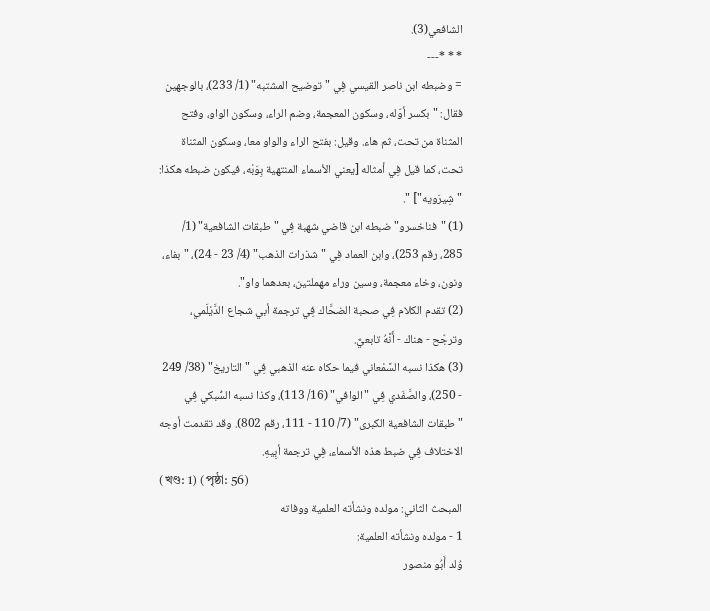الشافعي(3).
* * *---
= وضبطه ابن ناصر القيسي فِي "توضيح المشتبه" (1/ 233)، بالوجهين فقال: "بكسر أوّله، وسكون المعجمة، وضم الراء، وسكون الواو، وفتح المثناة من تحت، ثم هاء. وقيل: بفتح الراء والواو معا، وسكون المثناة تحت، كما قيل فِي أمثاله [يعني الأسماء المنتهية بِوَبْه، فيكون ضبطه هكذا: "شِيرَويه"] ".
(1) "فناخسرو" ضبطه ابن قاضي شهبة فِي "طبقات الشافعية" (1/ 285، رقم 253)، وابن العماد فِي "شذرات الذهب" (4/ 23 - 24)، "بفاء، ونون، وخاء معجمة، وسين وراء مهملتين، بعدهما واو".
(2) تقدم الكلام فِي صحبة الضحَّاك فِي ترجمة أبي شجاع الدَّيْلَمي، وترجّح - هناك - أَنَّهُ تابعيٌّ.
(3) هكذا نسبه السَّمْعاني فيما حكاه عنه الذهبي فِي "التاريخ" (38/ 249 - 250)، والصَّفَدي فِي "الوافي" (16/ 113)، وكذا نسبه السُّبكي فِي "طبقات الشافعية الكبرى" (7/ 110 - 111، رقم 802). وقد تقدمت أوجه الاختلاف فِي ضبط هذه الأسماء، فِي ترجمة أبِيهِ.
(খণ্ড: 1) (পৃষ্ঠা: 56)
المبحث الثاني: مولده ونشأته العلمية ووفاته
1 - مولده ونشأته العلمية:
وُلد أَبُو منصور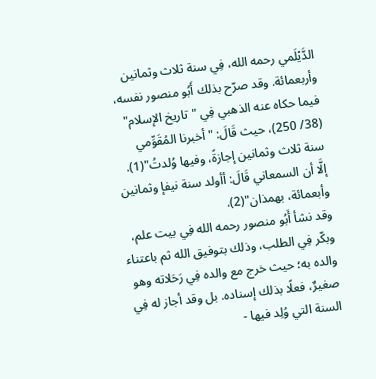الدَّيْلَمي رحمه الله، فِي سنة ثلاث وثمانين وأربعمائة. وقد صرّح بذلك أَبُو منصور نفسه، فيما حكاه عنه الذهبي فِي "تاريخ الإسلام" (38/ 250)، حيث قَالَ: "أخبرنا المُقَوِّمي سنة ثلاث وثمانين إجازةً، وفيها وُلدتُ"(1).
إلَّا أن السمعاني قَالَ: أأولد سنة نيفإ وثمانين وأبعمائة، بهمذان"(2).
وقد نشأ أَبُو منصور رحمه الله فِي بيت علم، وبكّر فِي الطلب، وذلك بتوفيق الله ثم باعتناء والده به؛ حيث خرج مع والده فِي رَحَلاته وهو صغيرٌ، فعلًا بذلك إسناده. بل وقد أجاز له فِي السنة التي وُلِد فيها -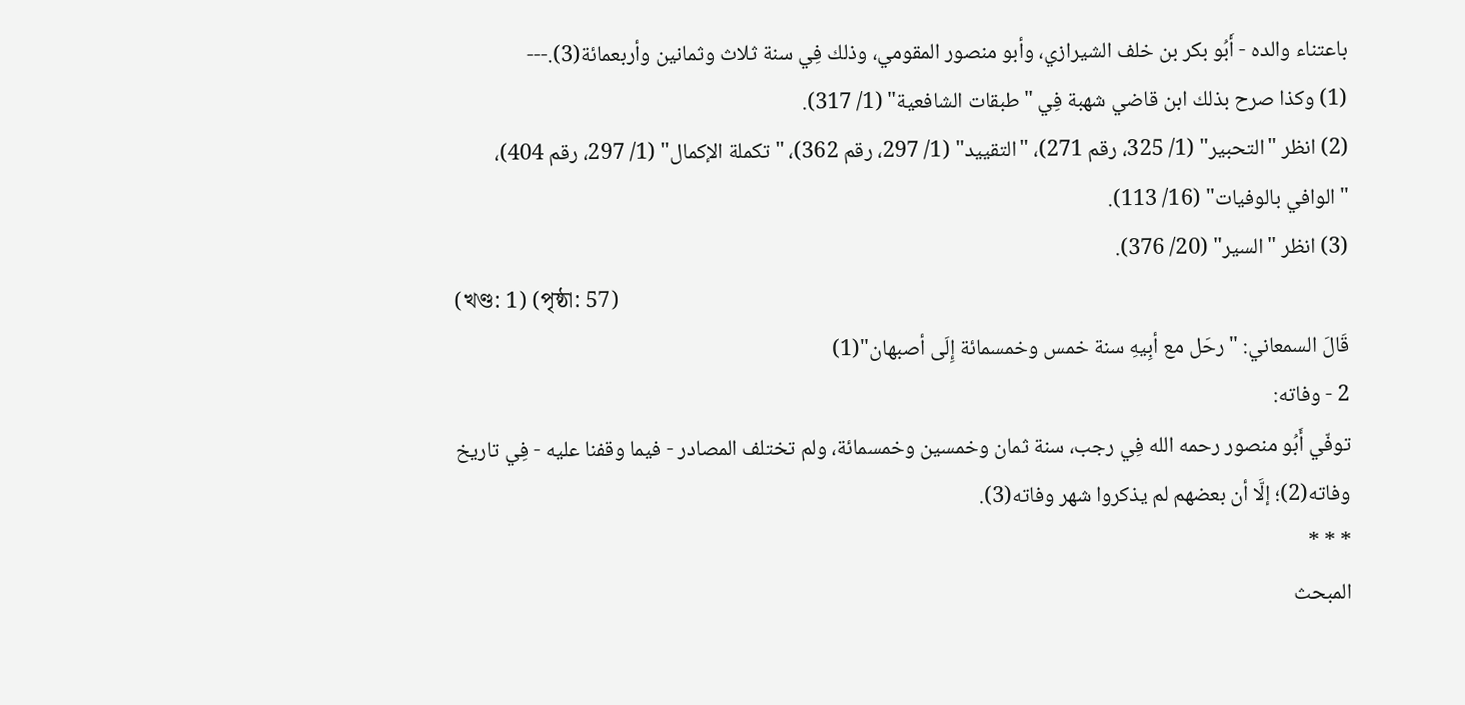باعتناء والده - أَبُو بكر بن خلف الشيرازي، وأبو منصور المقومي، وذلك فِي سنة ثلاث وثمانين وأربعمائة(3).---
(1) وكذا صرح بذلك ابن قاضي شهبة فِي "طبقات الشافعية" (1/ 317).
(2) انظر "التحبير" (1/ 325، رقم 271)، "التقييد" (1/ 297، رقم 362)، "تكملة الإكمال" (1/ 297، رقم 404)، "الوافي بالوفيات" (16/ 113).
(3) انظر "السير" (20/ 376).
(খণ্ড: 1) (পৃষ্ঠা: 57)
قَالَ السمعاني: "رحَل مع أبِيهِ سنة خمس وخمسمائة إِلَى أصبهان"(1)
2 - وفاته:
توفّي أَبُو منصور رحمه الله فِي رجب، سنة ثمان وخمسين وخمسمائة، ولم تختلف المصادر - فيما وقفنا عليه - فِي تاريخ وفاته(2)؛ إلَّا أن بعضهم لم يذكروا شهر وفاته(3).
* * *
المبحث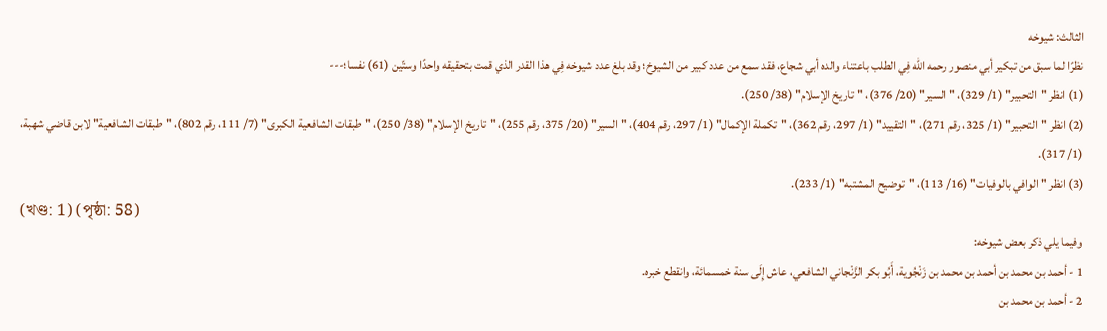الثالث: شيوخه
نظرًا لما سبق من تبكير أبي منصور رحمه الله فِي الطلب باعتناء والده أبي شجاع، فقد سمع من عدد كبير من الشيوخ؛ وقد بلغ عدد شيوخه فِي هذا القدر الذي قمت بتحقيقه واحدًا وستّين (61) نفسا؛---
(1) انظر "التحبير" (1/ 329)، "السير" (20/ 376)، "تاريخ الإسلام" (38/ 250).
(2) انظر "التحبير" (1/ 325، رقم 271)، "التقييد" (1/ 297، رقم 362)، "تكملة الإكمال" (1/ 297، رقم 404)، "السير" (20/ 375، رقم 255)، "تاريخ الإسلام" (38/ 250)، "طبقات الشافعية الكبرى" (7/ 111، رقم 802)، "طبقات الشافعية" لابن قاضي شهبة، (1/ 317).
(3) انظر "الوافي بالوفيات" (16/ 113)، "توضيح المشتبه" (1/ 233).
(খণ্ড: 1) (পৃষ্ঠা: 58)
وفيما يلي ذكر بعض شيوخه:
1 - أحمد بن محمد بن أحمد بن محمد بن زَنْجُوية، أَبُو بكر الزَّنْجاني الشافعي، عاش إِلَى سنة خمسمائة، وانقطع خبره.
2 - أحمد بن محمد بن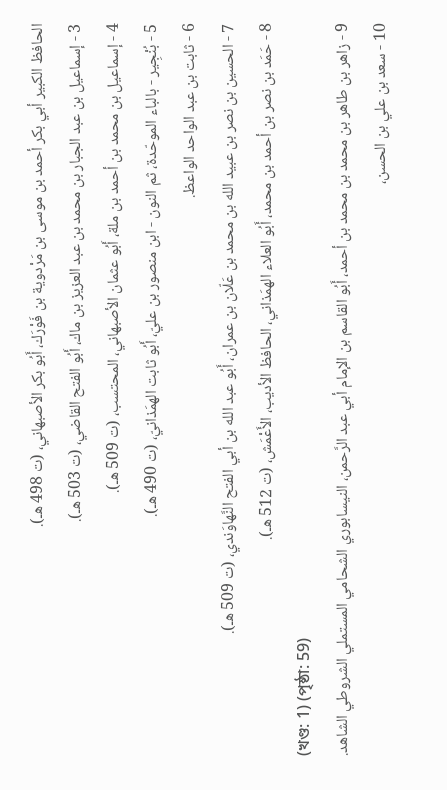الحافظ الكبير أبي بكر أحمد بن موسى بن مَرْدوية بن فَوْرَك، أَبُو بكر الأصبهاني، (ت 498 هـ).
3 - إسماعيل بن عبد الجبار بن محمد بن عبد العزيز بن ماك، أَبُو الفتح القاضي، (ت 503 هـ).
4 - إسماعيل بن محمد بن أحمد بن ملة، أَبُو عثمان الأصبهاني، المحتسب، (ت 509 هـ).
5 - بُنْجِير - بالباء الموحّدة، ثم النون - ابن منصور بن عليّ، أَبُو ثابت الهمَذانيّ، (ت 490 هـ).
6 - ثابت بن عبد الواحد الواعظ.
7 - الحسين بن نصر بن عبيد الله بن محمد بن عَلّان بن عمران، أَبُو عبد الله بن أبي الفتح النَّهاوَندي، (ت 509 هـ).
8 - حَمَد بن نصر بن أحمد بن محمد، أَبُو العلاء الهمَذاني، الحافظ الأديب، الأَعْمَش، (ت 512 هـ).
(খণ্ড: 1) (পৃষ্ঠা: 59)
9 - زاهر بن طاهر بن محمد بن محمد بن أحمد، أَبُو القاسم بن الإمام أبي عبد الرَّحمن، النيسابوري الشحامي المستملي الشروطي الشاهد.
10 - سعد بن علي بن الحسن،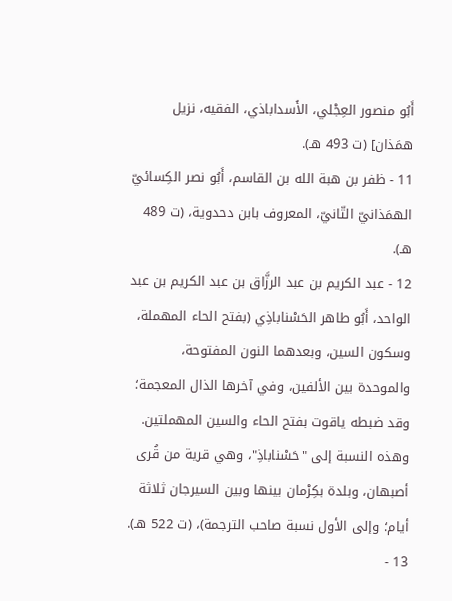أَبُو منصور العِجْلي، الأَسداباذي، الفقيه، نزيل همَذان] (ت 493 هـ).
11 - ظفر بن هبة الله بن القاسم، أَبُو نصر الكِسائيّ الهمَذانيّ التّانيّ، المعروف بابن دحدوية، (ت 489 هـ).
12 - عبد الكريم بن عبد الرزَّاق بن عبد الكريم بن عبد الواحد، أَبُو طاهر الحَسْناباذِي (بفتح الحاء المهملة، وسكون السين، وبعدهما النون المفتوحة، والموحدة بين الألفين، وفي آخرها الذال المعجمة؛ وقد ضبطه ياقوت بفتح الحاء والسين المهملتين. وهذه النسبة إلى "حَسْناباذِ"، وهي قرية من قُرى أصبهان، وبلدة بكِرْمان بينها وبين السيرجان ثلاثة أيام؛ وإلى الأول نسبة صاحب الترجمة)، (ت 522 هـ).
13 -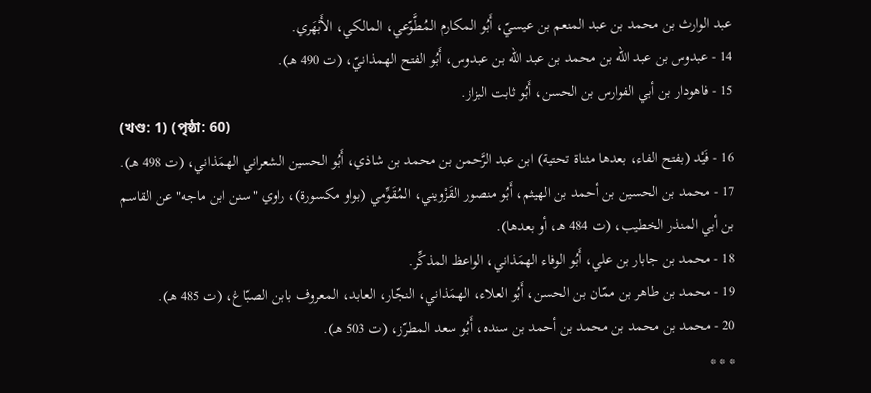عبد الوارث بن محمد بن عبد المنعم بن عيسيّ، أَبُو المكارم المُطَّوّعي، المالكي، الأَبْهَري.
14 - عبدوس بن عبد الله بن محمد بن عبد الله بن عبدوس، أَبُو الفتح الهمذانيّ، (ت 490 هـ).
15 - فاهودار بن أبي الفوارس بن الحسن، أَبُو ثابت البزاز.
(খণ্ড: 1) (পৃষ্ঠা: 60)
16 - فَيْد (بفتح الفاء، بعدها مثناة تحتية) ابن عبد الرَّحمن بن محمد بن شاذي، أَبُو الحسين الشعراني الهمَذاني، (ت 498 هـ).
17 - محمد بن الحسين بن أحمد بن الهيثم، أَبُو منصور القَزْويني، المُقَوِّمي (بواو مكسورة)، راوي "سنن ابن ماجه" عن القاسم بن أبي المنذر الخطيب، (ت 484 هـ، أو بعدها).
18 - محمد بن جابار بن علي، أَبُو الوفاء الهمَذاني، الواعظ المذكِّر.
19 - محمد بن طاهر بن ممّان بن الحسن، أَبُو العلاء، الهمَذاني، النجّار، العابد، المعروف بابن الصبّاغ، (ت 485 هـ).
20 - محمد بن محمد بن محمد بن أحمد بن سنده، أَبُو سعد المطرّز، (ت 503 هـ).
* * *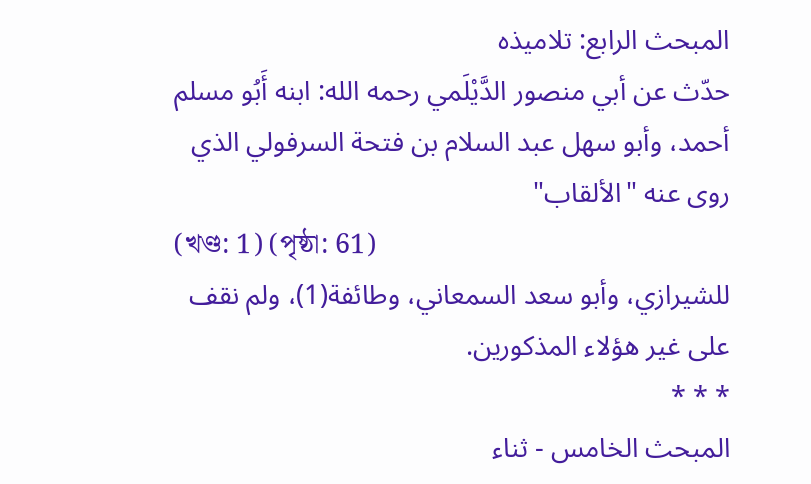المبحث الرابع: تلاميذه
حدّث عن أبي منصور الدَّيْلَمي رحمه الله: ابنه أَبُو مسلم أحمد، وأبو سهل عبد السلام بن فتحة السرفولي الذي روى عنه "الألقاب"
(খণ্ড: 1) (পৃষ্ঠা: 61)
للشيرازي، وأبو سعد السمعاني، وطائفة(1)، ولم نقف على غير هؤلاء المذكورين.
* * *
المبحث الخامس - ثناء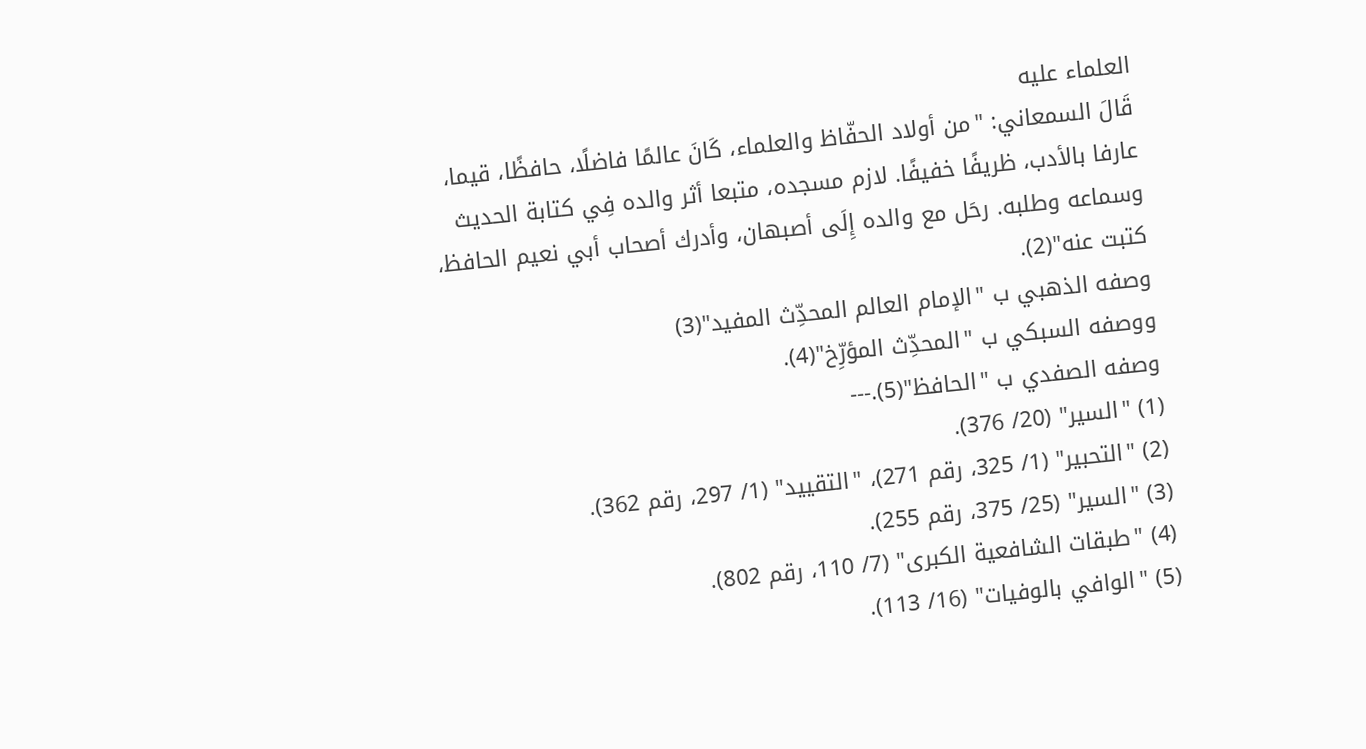العلماء عليه
قَالَ السمعاني: "من أولاد الحفّاظ والعلماء، كَانَ عالمًا فاضلًا، حافظًا، قيما، عارفا بالأدب، ظريفًا خفيفًا. لازم مسجده، متبعا أثر والده فِي كتابة الحديث وسماعه وطلبه. رحَل مع والده إِلَى أصبهان، وأدرك أصحاب أبي نعيم الحافظ، كتبت عنه"(2).
وصفه الذهبي ب "الإمام العالم المحدِّث المفيد"(3)
ووصفه السبكي ب "المحدِّث المؤرِّخ"(4).
وصفه الصفدي ب "الحافظ"(5).---
(1) "السير" (20/ 376).
(2) "التحبير" (1/ 325، رقم 271)، "التقييد" (1/ 297، رقم 362).
(3) "السير" (25/ 375، رقم 255).
(4) "طبقات الشافعية الكبرى" (7/ 110، رقم 802).
(5) "الوافي بالوفيات" (16/ 113).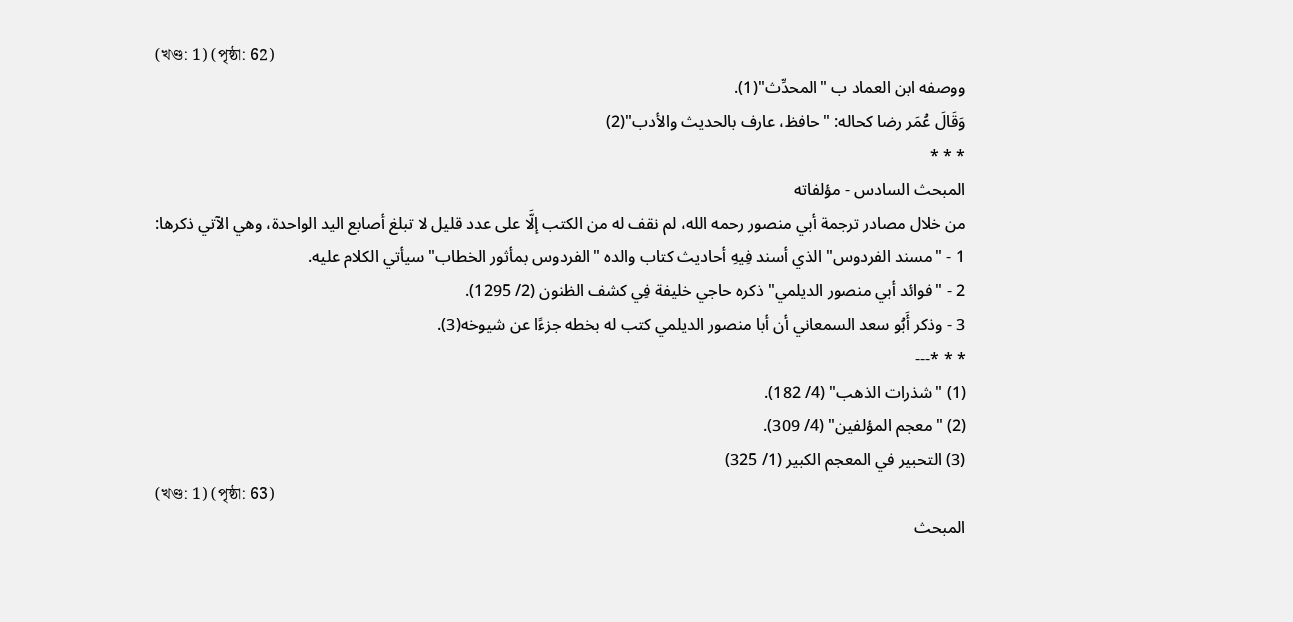(খণ্ড: 1) (পৃষ্ঠা: 62)
ووصفه ابن العماد ب "المحدِّث"(1).
وَقَالَ عُمَر رضا كحاله: "حافظ، عارف بالحديث والأدب"(2)
* * *
المبحث السادس - مؤلفاته
من خلال مصادر ترجمة أبي منصور رحمه الله، لم نقف له من الكتب إلَّا على عدد قليل لا تبلغ أصابع اليد الواحدة، وهي الآتي ذكرها:
1 - "مسند الفردوس" الذي أسند فِيهِ أحاديث كتاب والده "الفردوس بمأثور الخطاب" سيأتي الكلام عليه.
2 - "فوائد أبي منصور الديلمي" ذكره حاجي خليفة فِي كشف الظنون (2/ 1295).
3 - وذكر أَبُو سعد السمعاني أن أبا منصور الديلمي كتب له بخطه جزءًا عن شيوخه(3).
* * *---
(1) "شذرات الذهب" (4/ 182).
(2) "معجم المؤلفين" (4/ 309).
(3) التحبير في المعجم الكبير (1/ 325)
(খণ্ড: 1) (পৃষ্ঠা: 63)
المبحث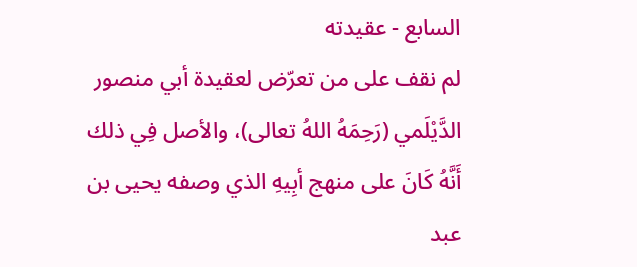السابع - عقيدته
لم نقف على من تعرّض لعقيدة أبي منصور الدَّيْلَمي (رَحِمَهُ اللهُ تعالى)، والأصل فِي ذلك أَنَّهُ كَانَ على منهج أبِيهِ الذي وصفه يحيى بن عبد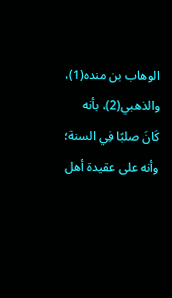الوهاب بن منده(1)، والذهبي(2)، بأنه كَانَ صلبًا فِي السنة؛ وأنه على عقيدة أهل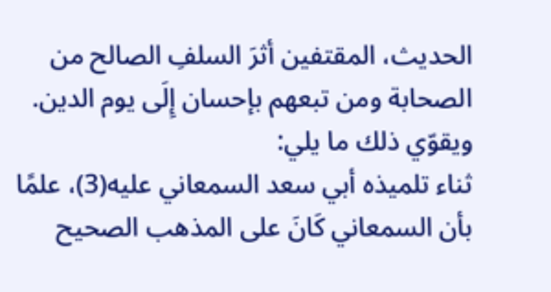الحديث، المقتفين أثرَ السلفِ الصالح من الصحابة ومن تبعهم بإحسان إِلَى يوم الدين.
ويقوّي ذلك ما يلي:
ثناء تلميذه أبي سعد السمعاني عليه(3)، علمًا بأن السمعاني كَانَ على المذهب الصحيح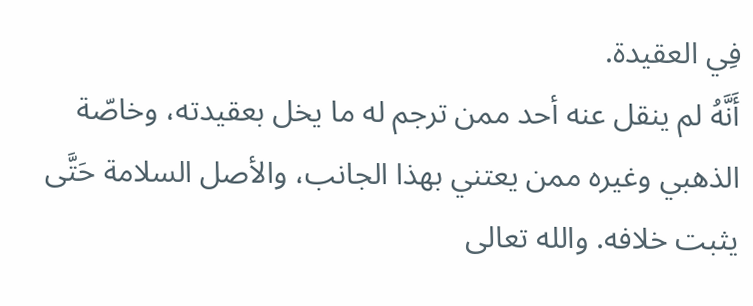فِي العقيدة.
أَنَّهُ لم ينقل عنه أحد ممن ترجم له ما يخل بعقيدته، وخاصّة الذهبي وغيره ممن يعتني بهذا الجانب، والأصل السلامة حَتَّى يثبت خلافه. والله تعالى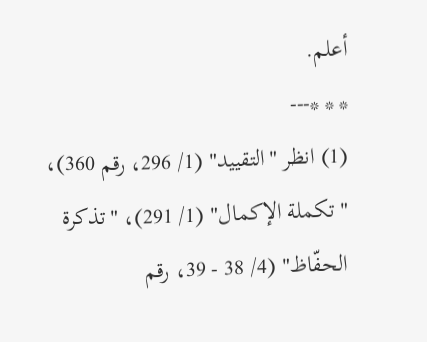أعلم.
* * *---
(1) انظر "التقييد" (1/ 296، رقم 360)، "تكملة الإكمال" (1/ 291)، "تذكرة الحفّاظ" (4/ 38 - 39، رقم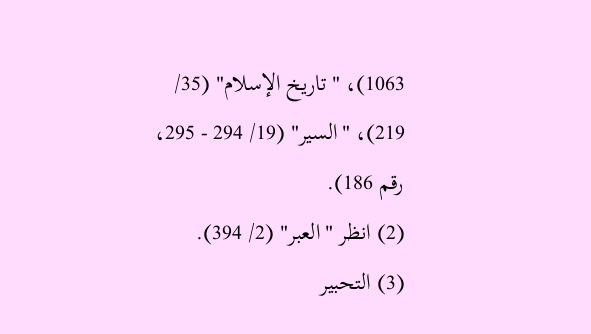1063)، "تاريخ الإسلام" (35/ 219)، "السير" (19/ 294 - 295، رقم 186).
(2) انظر "العبر" (2/ 394).
(3) التحبير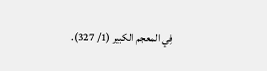فِي المعجم الكبير (1/ 327).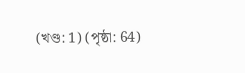(খণ্ড: 1) (পৃষ্ঠা: 64)